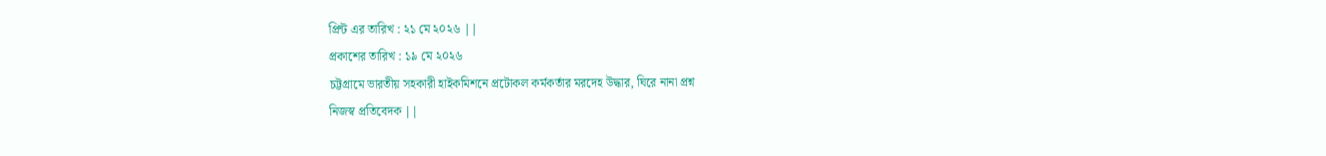প্রিন্ট এর তারিখ : ২১ মে ২০২৬ ||
প্রকাশের তারিখ : ১৯ মে ২০২৬
চট্টগ্রামে ভারতীয় সহকারী হাইকমিশনে প্রটোকল কর্মকর্তার মরদেহ উদ্ধার, ঘিরে নানা প্রশ্ন
নিজস্ব প্রতিবেদক ||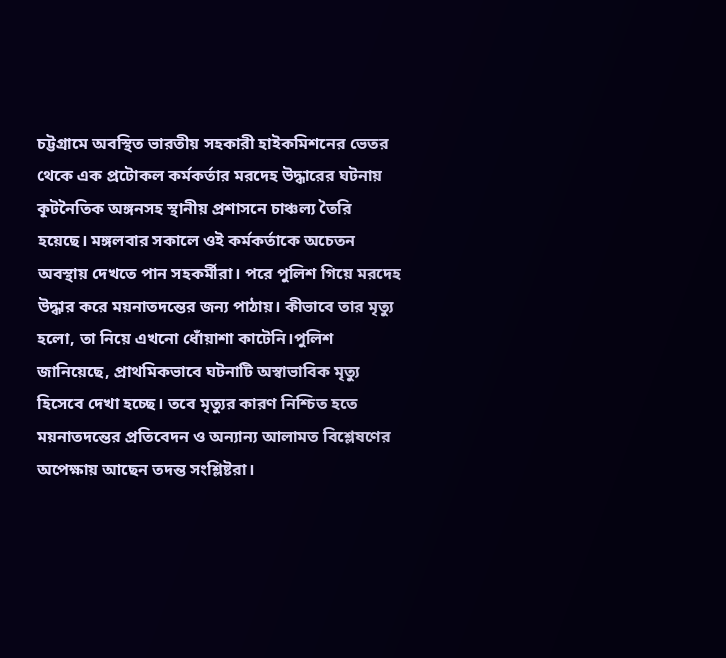চট্টগ্রামে অবস্থিত ভারতীয় সহকারী হাইকমিশনের ভেতর থেকে এক প্রটোকল কর্মকর্তার মরদেহ উদ্ধারের ঘটনায় কূটনৈতিক অঙ্গনসহ স্থানীয় প্রশাসনে চাঞ্চল্য তৈরি হয়েছে। মঙ্গলবার সকালে ওই কর্মকর্তাকে অচেতন অবস্থায় দেখতে পান সহকর্মীরা। পরে পুলিশ গিয়ে মরদেহ উদ্ধার করে ময়নাতদন্তের জন্য পাঠায়। কীভাবে তার মৃত্যু হলো, তা নিয়ে এখনো ধোঁয়াশা কাটেনি।পুলিশ জানিয়েছে, প্রাথমিকভাবে ঘটনাটি অস্বাভাবিক মৃত্যু হিসেবে দেখা হচ্ছে। তবে মৃত্যুর কারণ নিশ্চিত হতে ময়নাতদন্তের প্রতিবেদন ও অন্যান্য আলামত বিশ্লেষণের অপেক্ষায় আছেন তদন্ত সংশ্লিষ্টরা।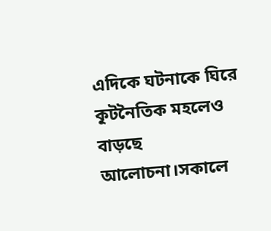এদিকে ঘটনাকে ঘিরে কূটনৈতিক মহলেও বাড়ছে আলোচনা।সকালে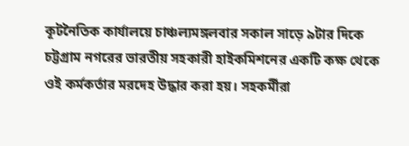কূটনৈতিক কার্যালয়ে চাঞ্চল্যমঙ্গলবার সকাল সাড়ে ৯টার দিকে চট্টগ্রাম নগরের ভারতীয় সহকারী হাইকমিশনের একটি কক্ষ থেকে ওই কর্মকর্তার মরদেহ উদ্ধার করা হয়। সহকর্মীরা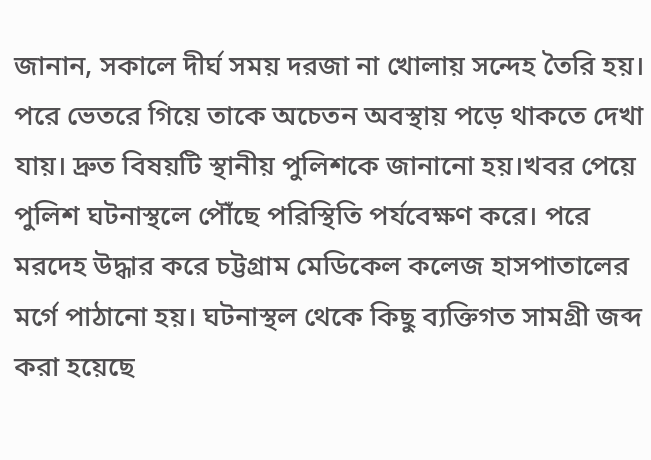জানান, সকালে দীর্ঘ সময় দরজা না খোলায় সন্দেহ তৈরি হয়। পরে ভেতরে গিয়ে তাকে অচেতন অবস্থায় পড়ে থাকতে দেখা যায়। দ্রুত বিষয়টি স্থানীয় পুলিশকে জানানো হয়।খবর পেয়ে পুলিশ ঘটনাস্থলে পৌঁছে পরিস্থিতি পর্যবেক্ষণ করে। পরে মরদেহ উদ্ধার করে চট্টগ্রাম মেডিকেল কলেজ হাসপাতালের মর্গে পাঠানো হয়। ঘটনাস্থল থেকে কিছু ব্যক্তিগত সামগ্রী জব্দ করা হয়েছে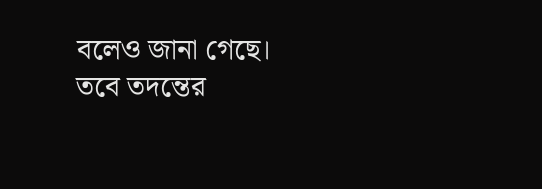বলেও জানা গেছে। তবে তদন্তের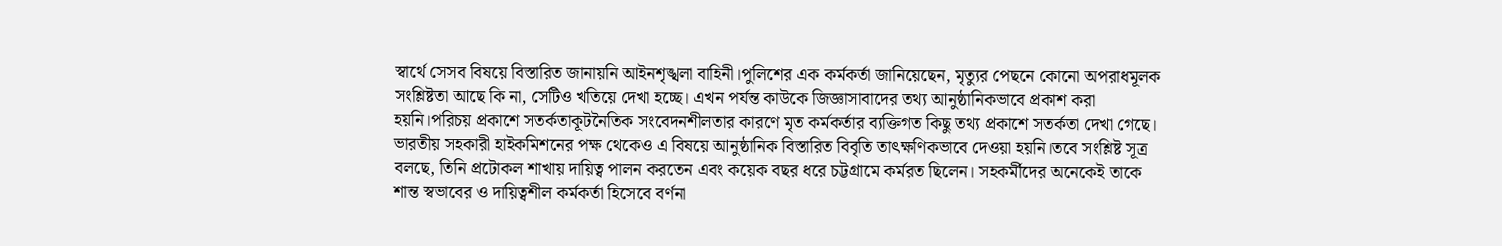স্বার্থে সেসব বিষয়ে বিস্তারিত জানায়নি আইনশৃঙ্খলা বাহিনী।পুলিশের এক কর্মকর্তা জানিয়েছেন, মৃত্যুর পেছনে কোনো অপরাধমূলক সংশ্লিষ্টতা আছে কি না, সেটিও খতিয়ে দেখা হচ্ছে। এখন পর্যন্ত কাউকে জিজ্ঞাসাবাদের তথ্য আনুষ্ঠানিকভাবে প্রকাশ করা হয়নি।পরিচয় প্রকাশে সতর্কতাকূটনৈতিক সংবেদনশীলতার কারণে মৃত কর্মকর্তার ব্যক্তিগত কিছু তথ্য প্রকাশে সতর্কতা দেখা গেছে। ভারতীয় সহকারী হাইকমিশনের পক্ষ থেকেও এ বিষয়ে আনুষ্ঠানিক বিস্তারিত বিবৃতি তাৎক্ষণিকভাবে দেওয়া হয়নি।তবে সংশ্লিষ্ট সূত্র বলছে, তিনি প্রটোকল শাখায় দায়িত্ব পালন করতেন এবং কয়েক বছর ধরে চট্টগ্রামে কর্মরত ছিলেন। সহকর্মীদের অনেকেই তাকে শান্ত স্বভাবের ও দায়িত্বশীল কর্মকর্তা হিসেবে বর্ণনা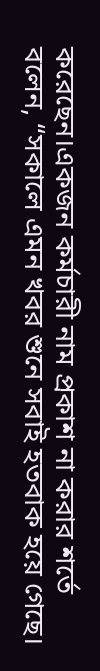করেছেন।একজন কর্মচারী নাম প্রকাশ না করার শর্তে বলেন, “সকালে এমন খবর শুনে সবাই হতবাক হয়ে গেছে।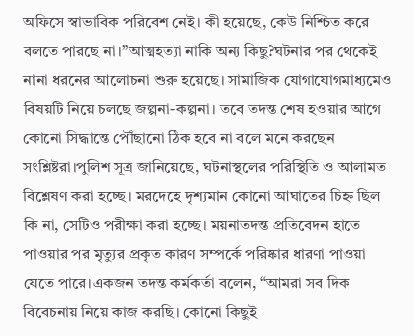অফিসে স্বাভাবিক পরিবেশ নেই। কী হয়েছে, কেউ নিশ্চিত করে বলতে পারছে না।”আত্মহত্যা নাকি অন্য কিছু?ঘটনার পর থেকেই নানা ধরনের আলোচনা শুরু হয়েছে। সামাজিক যোগাযোগমাধ্যমেও বিষয়টি নিয়ে চলছে জল্পনা-কল্পনা। তবে তদন্ত শেষ হওয়ার আগে কোনো সিদ্ধান্তে পৌঁছানো ঠিক হবে না বলে মনে করছেন সংশ্লিষ্টরা।পুলিশ সূত্র জানিয়েছে, ঘটনাস্থলের পরিস্থিতি ও আলামত বিশ্লেষণ করা হচ্ছে। মরদেহে দৃশ্যমান কোনো আঘাতের চিহ্ন ছিল কি না, সেটিও পরীক্ষা করা হচ্ছে। ময়নাতদন্ত প্রতিবেদন হাতে পাওয়ার পর মৃত্যুর প্রকৃত কারণ সম্পর্কে পরিষ্কার ধারণা পাওয়া যেতে পারে।একজন তদন্ত কর্মকর্তা বলেন, “আমরা সব দিক বিবেচনায় নিয়ে কাজ করছি। কোনো কিছুই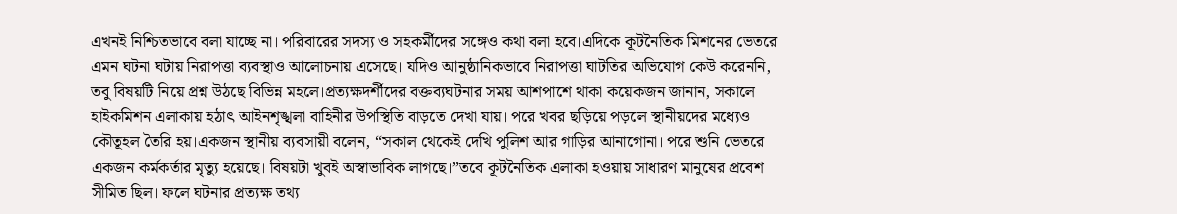এখনই নিশ্চিতভাবে বলা যাচ্ছে না। পরিবারের সদস্য ও সহকর্মীদের সঙ্গেও কথা বলা হবে।এদিকে কূটনৈতিক মিশনের ভেতরে এমন ঘটনা ঘটায় নিরাপত্তা ব্যবস্থাও আলোচনায় এসেছে। যদিও আনুষ্ঠানিকভাবে নিরাপত্তা ঘাটতির অভিযোগ কেউ করেননি, তবু বিষয়টি নিয়ে প্রশ্ন উঠছে বিভিন্ন মহলে।প্রত্যক্ষদর্শীদের বক্তব্যঘটনার সময় আশপাশে থাকা কয়েকজন জানান, সকালে হাইকমিশন এলাকায় হঠাৎ আইনশৃঙ্খলা বাহিনীর উপস্থিতি বাড়তে দেখা যায়। পরে খবর ছড়িয়ে পড়লে স্থানীয়দের মধ্যেও কৌতূহল তৈরি হয়।একজন স্থানীয় ব্যবসায়ী বলেন, “সকাল থেকেই দেখি পুলিশ আর গাড়ির আনাগোনা। পরে শুনি ভেতরে একজন কর্মকর্তার মৃত্যু হয়েছে। বিষয়টা খুবই অস্বাভাবিক লাগছে।”তবে কূটনৈতিক এলাকা হওয়ায় সাধারণ মানুষের প্রবেশ সীমিত ছিল। ফলে ঘটনার প্রত্যক্ষ তথ্য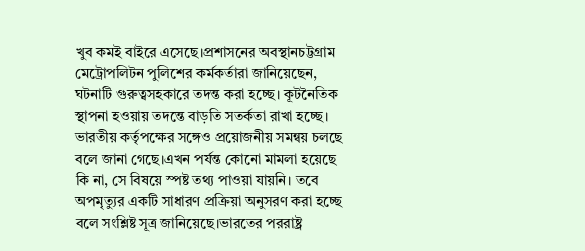খুব কমই বাইরে এসেছে।প্রশাসনের অবস্থানচট্টগ্রাম মেট্রোপলিটন পুলিশের কর্মকর্তারা জানিয়েছেন, ঘটনাটি গুরুত্বসহকারে তদন্ত করা হচ্ছে। কূটনৈতিক স্থাপনা হওয়ায় তদন্তে বাড়তি সতর্কতা রাখা হচ্ছে। ভারতীয় কর্তৃপক্ষের সঙ্গেও প্রয়োজনীয় সমন্বয় চলছে বলে জানা গেছে।এখন পর্যন্ত কোনো মামলা হয়েছে কি না, সে বিষয়ে স্পষ্ট তথ্য পাওয়া যায়নি। তবে অপমৃত্যুর একটি সাধারণ প্রক্রিয়া অনুসরণ করা হচ্ছে বলে সংশ্লিষ্ট সূত্র জানিয়েছে।ভারতের পররাষ্ট্র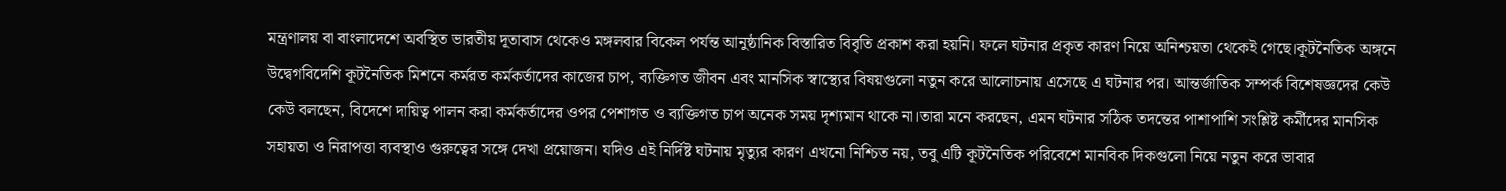মন্ত্রণালয় বা বাংলাদেশে অবস্থিত ভারতীয় দূতাবাস থেকেও মঙ্গলবার বিকেল পর্যন্ত আনুষ্ঠানিক বিস্তারিত বিবৃতি প্রকাশ করা হয়নি। ফলে ঘটনার প্রকৃত কারণ নিয়ে অনিশ্চয়তা থেকেই গেছে।কূটনৈতিক অঙ্গনে উদ্বেগবিদেশি কূটনৈতিক মিশনে কর্মরত কর্মকর্তাদের কাজের চাপ, ব্যক্তিগত জীবন এবং মানসিক স্বাস্থ্যের বিষয়গুলো নতুন করে আলোচনায় এসেছে এ ঘটনার পর। আন্তর্জাতিক সম্পর্ক বিশেষজ্ঞদের কেউ কেউ বলছেন, বিদেশে দায়িত্ব পালন করা কর্মকর্তাদের ওপর পেশাগত ও ব্যক্তিগত চাপ অনেক সময় দৃশ্যমান থাকে না।তারা মনে করছেন, এমন ঘটনার সঠিক তদন্তের পাশাপাশি সংশ্লিষ্ট কর্মীদের মানসিক সহায়তা ও নিরাপত্তা ব্যবস্থাও গুরুত্বের সঙ্গে দেখা প্রয়োজন। যদিও এই নির্দিষ্ট ঘটনায় মৃত্যুর কারণ এখনো নিশ্চিত নয়, তবু এটি কূটনৈতিক পরিবেশে মানবিক দিকগুলো নিয়ে নতুন করে ভাবার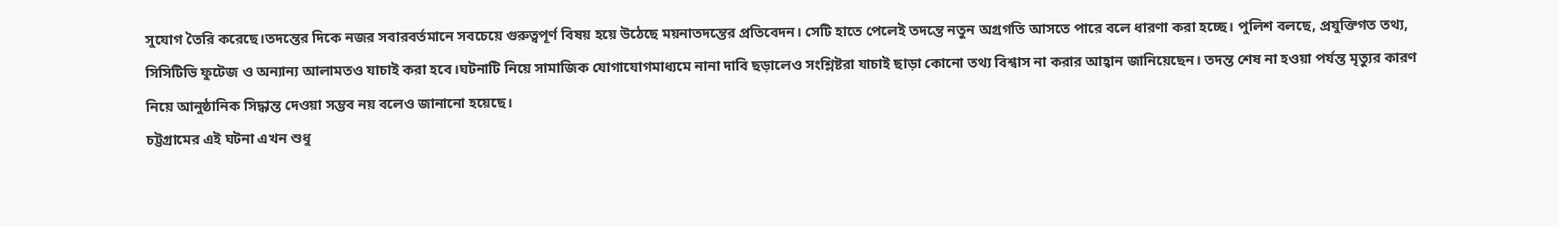সুযোগ তৈরি করেছে।তদন্তের দিকে নজর সবারবর্তমানে সবচেয়ে গুরুত্বপূর্ণ বিষয় হয়ে উঠেছে ময়নাতদন্তের প্রতিবেদন। সেটি হাতে পেলেই তদন্তে নতুন অগ্রগতি আসতে পারে বলে ধারণা করা হচ্ছে। পুলিশ বলছে, প্রযুক্তিগত তথ্য, সিসিটিভি ফুটেজ ও অন্যান্য আলামতও যাচাই করা হবে।ঘটনাটি নিয়ে সামাজিক যোগাযোগমাধ্যমে নানা দাবি ছড়ালেও সংশ্লিষ্টরা যাচাই ছাড়া কোনো তথ্য বিশ্বাস না করার আহ্বান জানিয়েছেন। তদন্ত শেষ না হওয়া পর্যন্ত মৃত্যুর কারণ নিয়ে আনুষ্ঠানিক সিদ্ধান্ত দেওয়া সম্ভব নয় বলেও জানানো হয়েছে।
চট্টগ্রামের এই ঘটনা এখন শুধু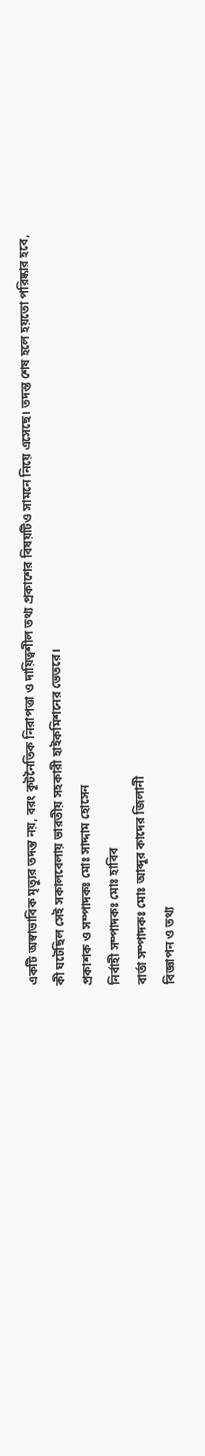একটি অস্বাভাবিক মৃত্যুর তদন্ত নয়, বরং কূটনৈতিক নিরাপত্তা ও দায়িত্বশীল তথ্য প্রকাশের বিষয়টিও সামনে নিয়ে এসেছে। তদন্ত শেষ হলে হয়তো পরিষ্কার হবে, কী ঘটেছিল সেই সকালবেলায় ভারতীয় সহকারী হাইকমিশনের ভেতরে।
প্রকাশক ও সম্পাদকঃ মোঃ সাদ্দাম হোসেন
নির্বাহী সম্পাদকঃ মোঃ হাবিব
বার্তা সম্পাদকঃ মোঃ আব্দুর কাদের জিলানী
বিজ্ঞাপন ও তথ্য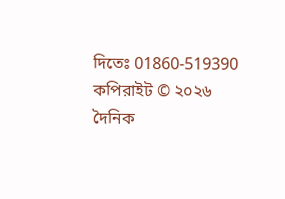দিতেঃ 01860-519390
কপিরাইট © ২০২৬ দৈনিক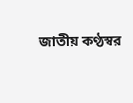জাতীয় কণ্ঠস্বর